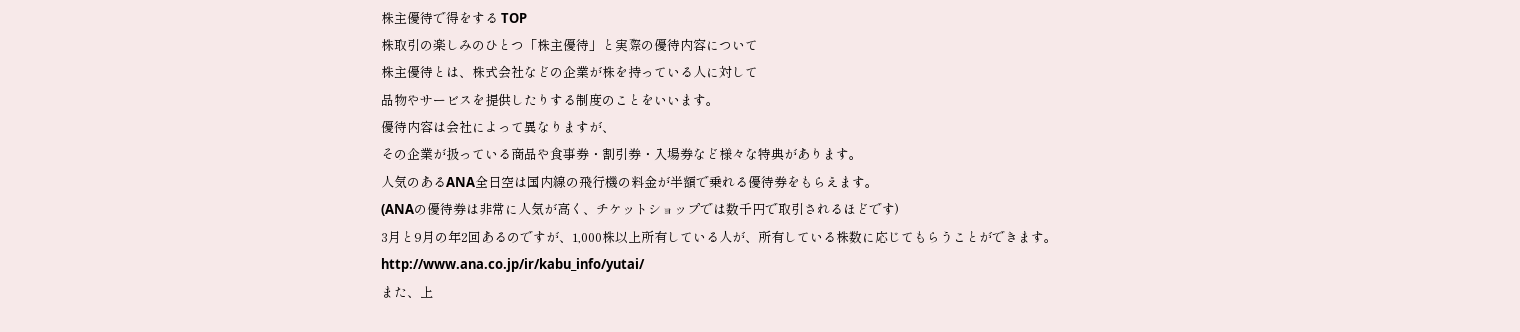株主優待で得をする TOP
株取引の楽しみのひとつ「株主優待」と実際の優待内容について
株主優待とは、株式会社などの企業が株を持っている人に対して
品物やサービスを提供したりする制度のことをいいます。
優待内容は会社によって異なりますが、
その企業が扱っている商品や食事券・割引券・入場券など様々な特典があります。
人気のあるANA全日空は国内線の飛行機の料金が半額で乗れる優待券をもらえます。
(ANAの優待券は非常に人気が高く、チケットショップでは数千円で取引されるほどです)
3月と9月の年2回あるのですが、1,000株以上所有している人が、所有している株数に応じてもらうことができます。
http://www.ana.co.jp/ir/kabu_info/yutai/
また、上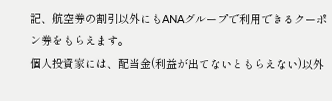記、航空券の割引以外にもANAグループで利用できるクーポン券をもらえます。
個人投資家には、配当金(利益が出てないともらえない)以外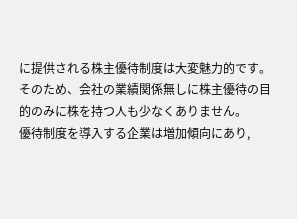に提供される株主優待制度は大変魅力的です。そのため、会社の業績関係無しに株主優待の目的のみに株を持つ人も少なくありません。
優待制度を導入する企業は増加傾向にあり,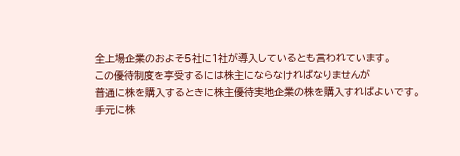全上場企業のおよそ5社に1社が導入しているとも言われています。
この優待制度を享受するには株主にならなければなりませんが
普通に株を購入するときに株主優待実地企業の株を購入すればよいです。
手元に株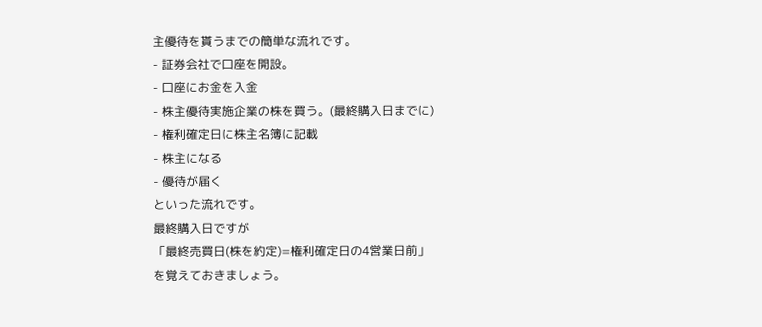主優待を貰うまでの簡単な流れです。
- 証券会社で口座を開設。
- 口座にお金を入金
- 株主優待実施企業の株を買う。(最終購入日までに)
- 権利確定日に株主名簿に記載
- 株主になる
- 優待が届く
といった流れです。
最終購入日ですが
「最終売買日(株を約定)=権利確定日の4営業日前」
を覚えておきましょう。